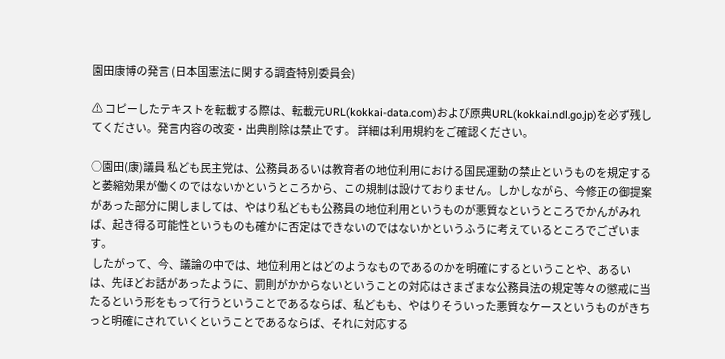園田康博の発言 (日本国憲法に関する調査特別委員会)

⚠ コピーしたテキストを転載する際は、転載元URL(kokkai-data.com)および原典URL(kokkai.ndl.go.jp)を必ず残してください。発言内容の改変・出典削除は禁止です。 詳細は利用規約をご確認ください。

○園田(康)議員 私ども民主党は、公務員あるいは教育者の地位利用における国民運動の禁止というものを規定すると萎縮効果が働くのではないかというところから、この規制は設けておりません。しかしながら、今修正の御提案があった部分に関しましては、やはり私どもも公務員の地位利用というものが悪質なというところでかんがみれば、起き得る可能性というものも確かに否定はできないのではないかというふうに考えているところでございます。
 したがって、今、議論の中では、地位利用とはどのようなものであるのかを明確にするということや、あるいは、先ほどお話があったように、罰則がかからないということの対応はさまざまな公務員法の規定等々の懲戒に当たるという形をもって行うということであるならば、私どもも、やはりそういった悪質なケースというものがきちっと明確にされていくということであるならば、それに対応する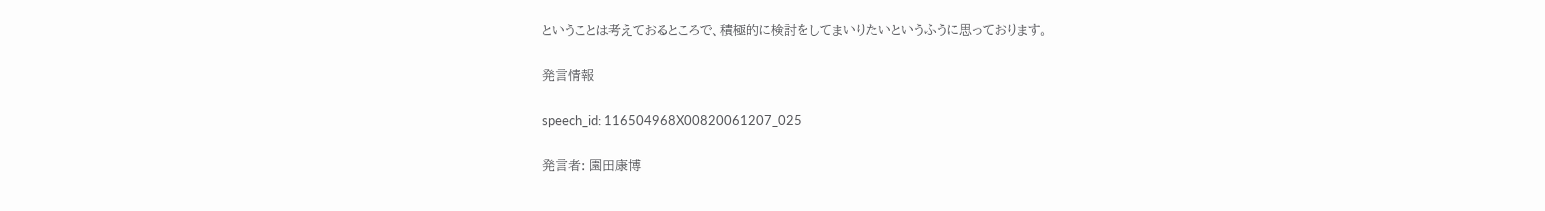ということは考えておるところで、積極的に検討をしてまいりたいというふうに思っております。

発言情報

speech_id: 116504968X00820061207_025

発言者: 園田康博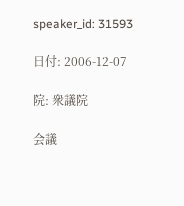speaker_id: 31593

日付: 2006-12-07

院: 衆議院

会議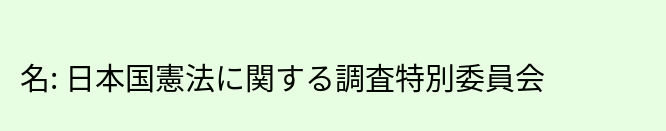名: 日本国憲法に関する調査特別委員会